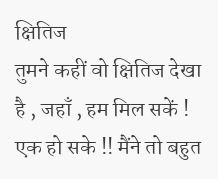क्षितिज
तुमने कहीं वो क्षितिज देखा है , जहाँ , हम मिल सकें ! एक हो सके !! मैंने तो बहुत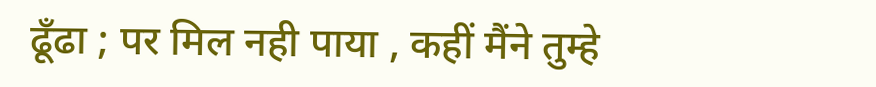ढूँढा ; पर मिल नही पाया , कहीं मैंने तुम्हे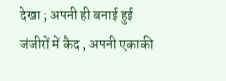देखा ; अपनी ही बनाई हुई जंजीरों में कैद , अपनी एकाकी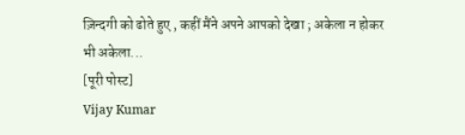ज़िन्दगी को ढोते हुए , कहीं मैंने अपने आपको देखा ; अकेला न होकर भी अकेला...
[पूरी पोस्ट]
Vijay Kumar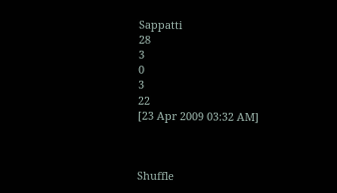Sappatti
28
3
0
3
22
[23 Apr 2009 03:32 AM]



Shuffle